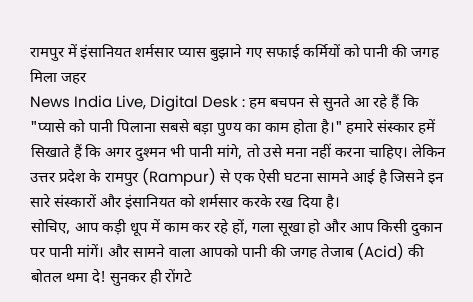रामपुर में इंसानियत शर्मसार प्यास बुझाने गए सफाई कर्मियों को पानी की जगह मिला जहर
News India Live, Digital Desk : हम बचपन से सुनते आ रहे हैं कि "प्यासे को पानी पिलाना सबसे बड़ा पुण्य का काम होता है।" हमारे संस्कार हमें सिखाते हैं कि अगर दुश्मन भी पानी मांगे, तो उसे मना नहीं करना चाहिए। लेकिन उत्तर प्रदेश के रामपुर (Rampur) से एक ऐसी घटना सामने आई है जिसने इन सारे संस्कारों और इंसानियत को शर्मसार करके रख दिया है।
सोचिए, आप कड़ी धूप में काम कर रहे हों, गला सूखा हो और आप किसी दुकान पर पानी मांगें। और सामने वाला आपको पानी की जगह तेजाब (Acid) की बोतल थमा दे! सुनकर ही रोंगटे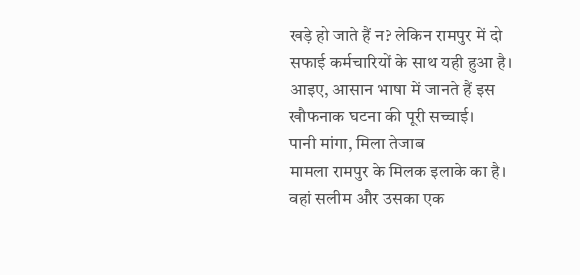खड़े हो जाते हैं न? लेकिन रामपुर में दो सफाई कर्मचारियों के साथ यही हुआ है।
आइए, आसान भाषा में जानते हैं इस खौफनाक घटना की पूरी सच्चाई।
पानी मांगा, मिला तेजाब
मामला रामपुर के मिलक इलाके का है। वहां सलीम और उसका एक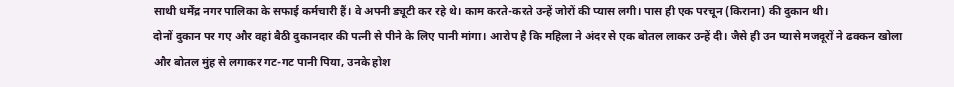साथी धर्मेंद्र नगर पालिका के सफाई कर्मचारी हैं। वे अपनी ड्यूटी कर रहे थे। काम करते-करते उन्हें जोरों की प्यास लगी। पास ही एक परचून (किराना) की दुकान थी।
दोनों दुकान पर गए और वहां बैठी दुकानदार की पत्नी से पीने के लिए पानी मांगा। आरोप है कि महिला ने अंदर से एक बोतल लाकर उन्हें दी। जैसे ही उन प्यासे मजदूरों ने ढक्कन खोला और बोतल मुंह से लगाकर गट-गट पानी पिया, उनके होश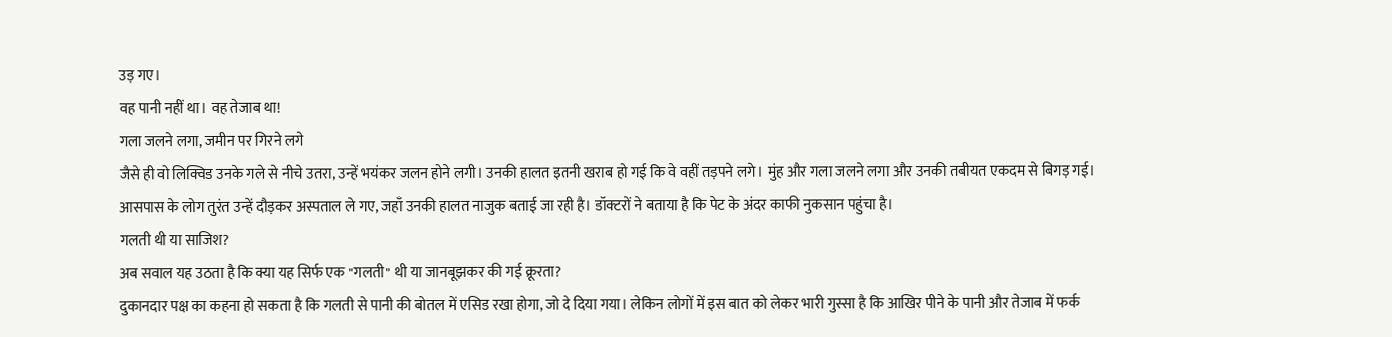उड़ गए।
वह पानी नहीं था। वह तेजाब था!
गला जलने लगा, जमीन पर गिरने लगे
जैसे ही वो लिक्विड उनके गले से नीचे उतरा, उन्हें भयंकर जलन होने लगी। उनकी हालत इतनी खराब हो गई कि वे वहीं तड़पने लगे। मुंह और गला जलने लगा और उनकी तबीयत एकदम से बिगड़ गई।
आसपास के लोग तुरंत उन्हें दौड़कर अस्पताल ले गए, जहाँ उनकी हालत नाजुक बताई जा रही है। डॉक्टरों ने बताया है कि पेट के अंदर काफी नुकसान पहुंचा है।
गलती थी या साजिश?
अब सवाल यह उठता है कि क्या यह सिर्फ एक "गलती" थी या जानबूझकर की गई क्रूरता?
दुकानदार पक्ष का कहना हो सकता है कि गलती से पानी की बोतल में एसिड रखा होगा, जो दे दिया गया। लेकिन लोगों में इस बात को लेकर भारी गुस्सा है कि आखिर पीने के पानी और तेजाब में फर्क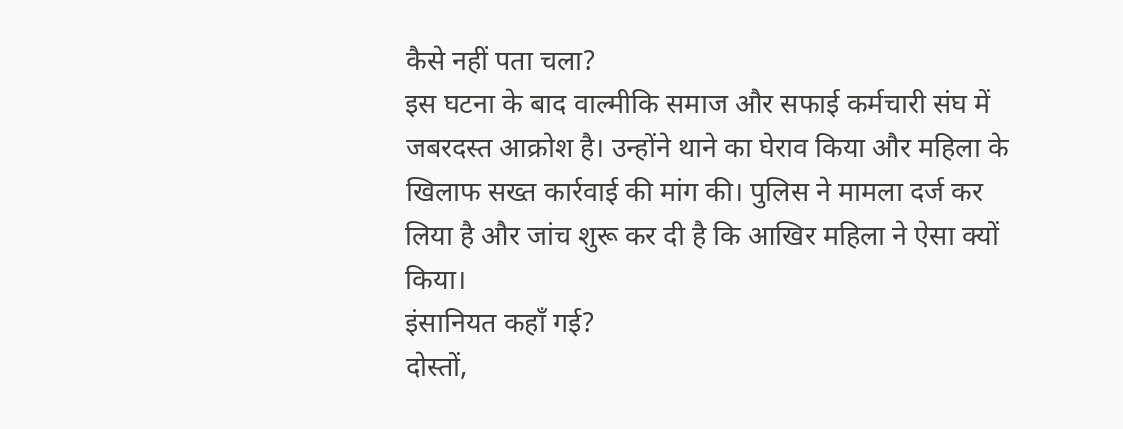कैसे नहीं पता चला?
इस घटना के बाद वाल्मीकि समाज और सफाई कर्मचारी संघ में जबरदस्त आक्रोश है। उन्होंने थाने का घेराव किया और महिला के खिलाफ सख्त कार्रवाई की मांग की। पुलिस ने मामला दर्ज कर लिया है और जांच शुरू कर दी है कि आखिर महिला ने ऐसा क्यों किया।
इंसानियत कहाँ गई?
दोस्तों,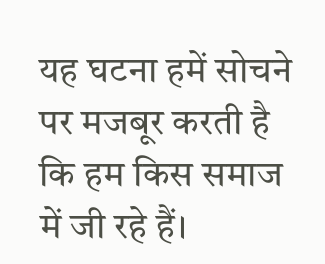यह घटना हमें सोचने पर मजबूर करती है कि हम किस समाज में जी रहे हैं।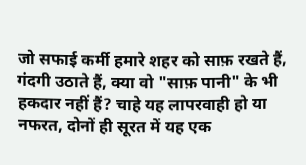जो सफाई कर्मी हमारे शहर को साफ़ रखते हैं, गंदगी उठाते हैं, क्या वो "साफ़ पानी" के भी हकदार नहीं हैं? चाहे यह लापरवाही हो या नफरत, दोनों ही सूरत में यह एक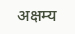अक्षम्य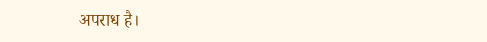अपराध है।